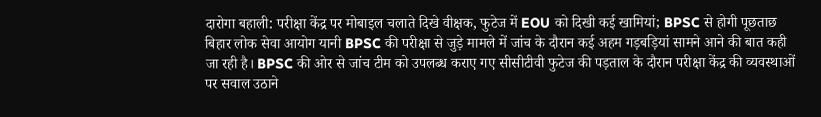दारोगा बहाली: परीक्षा केंद्र पर मोबाइल चलाते दिखे वीक्षक, फुटेज में EOU को दिखी कई खामियां; BPSC से होगी पूछताछ
बिहार लोक सेवा आयोग यानी BPSC की परीक्षा से जुड़े मामले में जांच के दौरान कई अहम गड़बड़ियां सामने आने की बात कही जा रही है। BPSC की ओर से जांच टीम को उपलब्ध कराए गए सीसीटीवी फुटेज की पड़ताल के दौरान परीक्षा केंद्र की व्यवस्थाओं पर सवाल उठाने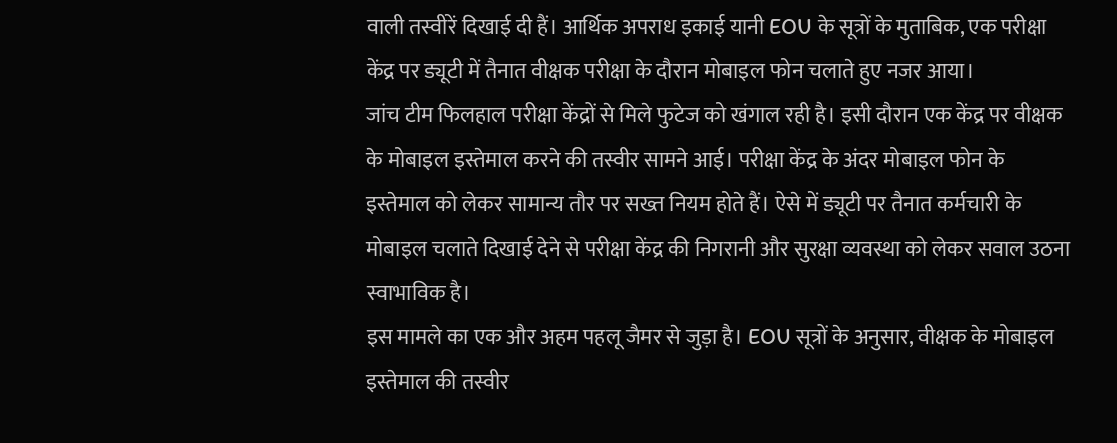वाली तस्वीरें दिखाई दी हैं। आर्थिक अपराध इकाई यानी EOU के सूत्रों के मुताबिक, एक परीक्षा केंद्र पर ड्यूटी में तैनात वीक्षक परीक्षा के दौरान मोबाइल फोन चलाते हुए नजर आया।
जांच टीम फिलहाल परीक्षा केंद्रों से मिले फुटेज को खंगाल रही है। इसी दौरान एक केंद्र पर वीक्षक के मोबाइल इस्तेमाल करने की तस्वीर सामने आई। परीक्षा केंद्र के अंदर मोबाइल फोन के इस्तेमाल को लेकर सामान्य तौर पर सख्त नियम होते हैं। ऐसे में ड्यूटी पर तैनात कर्मचारी के मोबाइल चलाते दिखाई देने से परीक्षा केंद्र की निगरानी और सुरक्षा व्यवस्था को लेकर सवाल उठना स्वाभाविक है।
इस मामले का एक और अहम पहलू जैमर से जुड़ा है। EOU सूत्रों के अनुसार, वीक्षक के मोबाइल इस्तेमाल की तस्वीर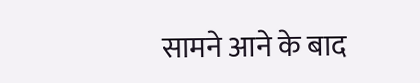सामने आने के बाद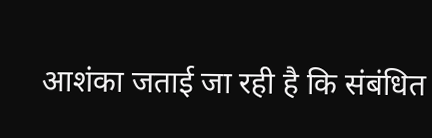आशंका जताई जा रही है कि संबंधित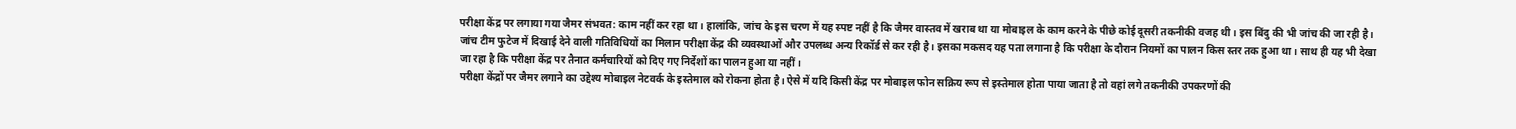परीक्षा केंद्र पर लगाया गया जैमर संभवत: काम नहीं कर रहा था। हालांकि, जांच के इस चरण में यह स्पष्ट नहीं है कि जैमर वास्तव में खराब था या मोबाइल के काम करने के पीछे कोई दूसरी तकनीकी वजह थी। इस बिंदु की भी जांच की जा रही है।
जांच टीम फुटेज में दिखाई देने वाली गतिविधियों का मिलान परीक्षा केंद्र की व्यवस्थाओं और उपलब्ध अन्य रिकॉर्ड से कर रही है। इसका मकसद यह पता लगाना है कि परीक्षा के दौरान नियमों का पालन किस स्तर तक हुआ था। साथ ही यह भी देखा जा रहा है कि परीक्षा केंद्र पर तैनात कर्मचारियों को दिए गए निर्देशों का पालन हुआ या नहीं।
परीक्षा केंद्रों पर जैमर लगाने का उद्देश्य मोबाइल नेटवर्क के इस्तेमाल को रोकना होता है। ऐसे में यदि किसी केंद्र पर मोबाइल फोन सक्रिय रूप से इस्तेमाल होता पाया जाता है तो वहां लगे तकनीकी उपकरणों की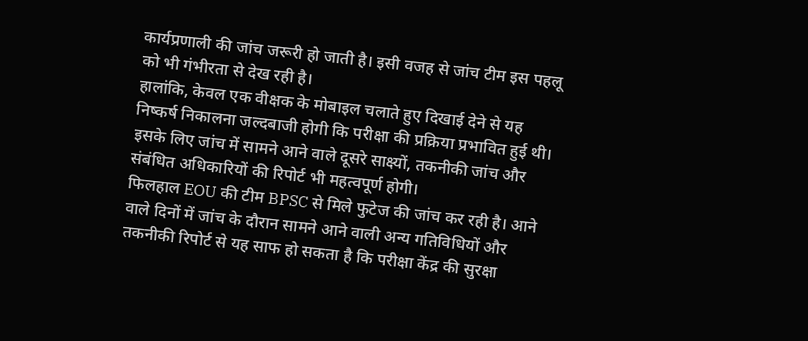कार्यप्रणाली की जांच जरूरी हो जाती है। इसी वजह से जांच टीम इस पहलू को भी गंभीरता से देख रही है।
हालांकि, केवल एक वीक्षक के मोबाइल चलाते हुए दिखाई देने से यह निष्कर्ष निकालना जल्दबाजी होगी कि परीक्षा की प्रक्रिया प्रभावित हुई थी। इसके लिए जांच में सामने आने वाले दूसरे साक्ष्यों, तकनीकी जांच और संबंधित अधिकारियों की रिपोर्ट भी महत्वपूर्ण होगी।
फिलहाल EOU की टीम BPSC से मिले फुटेज की जांच कर रही है। आने वाले दिनों में जांच के दौरान सामने आने वाली अन्य गतिविधियों और तकनीकी रिपोर्ट से यह साफ हो सकता है कि परीक्षा केंद्र की सुरक्षा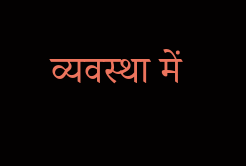व्यवस्था में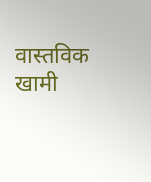वास्तविक खामी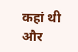कहां थी और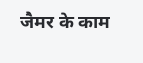जैमर के काम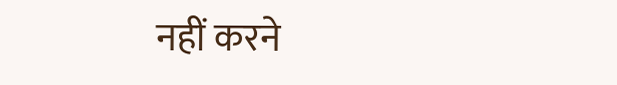नहीं करने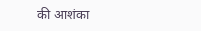की आशंका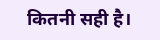कितनी सही है।